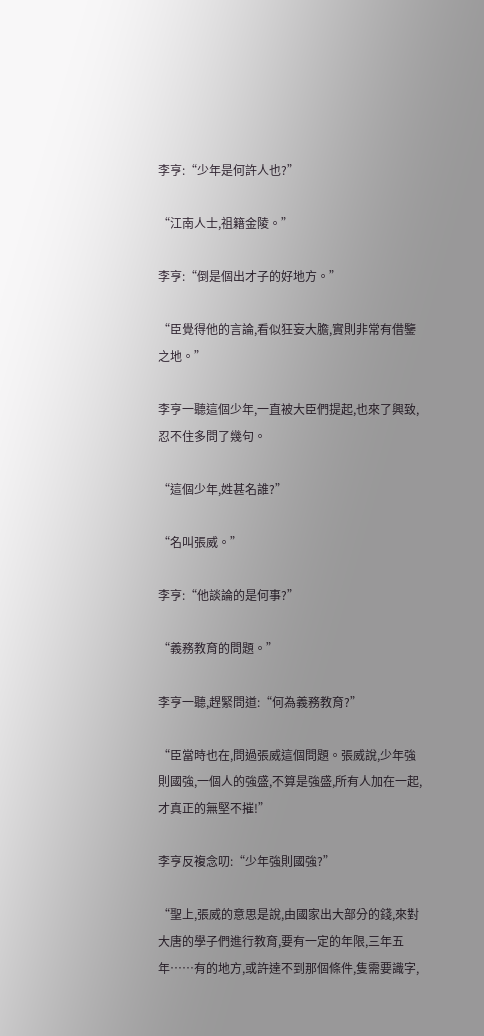李亨:“少年是何許人也?”

“江南人士,祖籍金陵。”

李亨:“倒是個出才子的好地方。”

“臣覺得他的言論,看似狂妄大膽,實則非常有借鑒之地。”

李亨一聽這個少年,一直被大臣們提起,也來了興致,忍不住多問了幾句。

“這個少年,姓甚名誰?”

“名叫張威。”

李亨:“他談論的是何事?”

“義務教育的問題。”

李亨一聽,趕緊問道:“何為義務教育?”

“臣當時也在,問過張威這個問題。張威說,少年強則國強,一個人的強盛,不算是強盛,所有人加在一起,才真正的無堅不摧!”

李亨反複念叨:“少年強則國強?”

“聖上,張威的意思是說,由國家出大部分的錢,來對大唐的學子們進行教育,要有一定的年限,三年五年……有的地方,或許達不到那個條件,隻需要識字,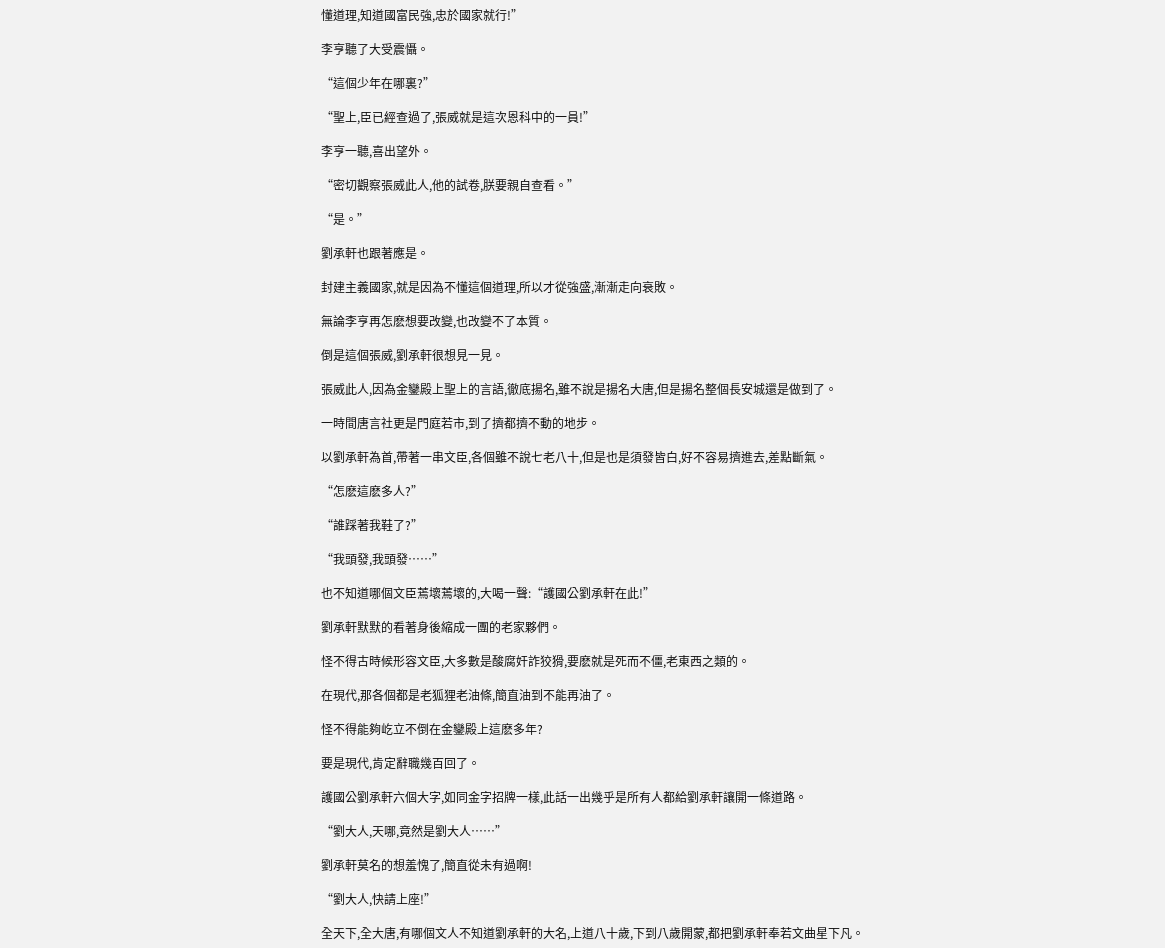懂道理,知道國富民強,忠於國家就行!”

李亨聽了大受震懾。

“這個少年在哪裏?”

“聖上,臣已經查過了,張威就是這次恩科中的一員!”

李亨一聽,喜出望外。

“密切觀察張威此人,他的試卷,朕要親自查看。”

“是。”

劉承軒也跟著應是。

封建主義國家,就是因為不懂這個道理,所以才從強盛,漸漸走向衰敗。

無論李亨再怎麽想要改變,也改變不了本質。

倒是這個張威,劉承軒很想見一見。

張威此人,因為金鑾殿上聖上的言語,徹底揚名,雖不說是揚名大唐,但是揚名整個長安城還是做到了。

一時間唐言社更是門庭若市,到了擠都擠不動的地步。

以劉承軒為首,帶著一串文臣,各個雖不說七老八十,但是也是須發皆白,好不容易擠進去,差點斷氣。

“怎麽這麽多人?”

“誰踩著我鞋了?”

“我頭發,我頭發……”

也不知道哪個文臣蔫壞蔫壞的,大喝一聲:“護國公劉承軒在此!”

劉承軒默默的看著身後縮成一團的老家夥們。

怪不得古時候形容文臣,大多數是酸腐奸詐狡猾,要麽就是死而不僵,老東西之類的。

在現代,那各個都是老狐狸老油條,簡直油到不能再油了。

怪不得能夠屹立不倒在金鑾殿上這麽多年?

要是現代,肯定辭職幾百回了。

護國公劉承軒六個大字,如同金字招牌一樣,此話一出幾乎是所有人都給劉承軒讓開一條道路。

“劉大人,天哪,竟然是劉大人……”

劉承軒莫名的想羞愧了,簡直從未有過啊!

“劉大人,快請上座!”

全天下,全大唐,有哪個文人不知道劉承軒的大名,上道八十歲,下到八歲開蒙,都把劉承軒奉若文曲星下凡。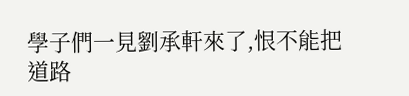學子們一見劉承軒來了,恨不能把道路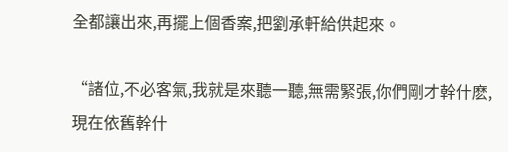全都讓出來,再擺上個香案,把劉承軒給供起來。

“諸位,不必客氣,我就是來聽一聽,無需緊張,你們剛才幹什麽,現在依舊幹什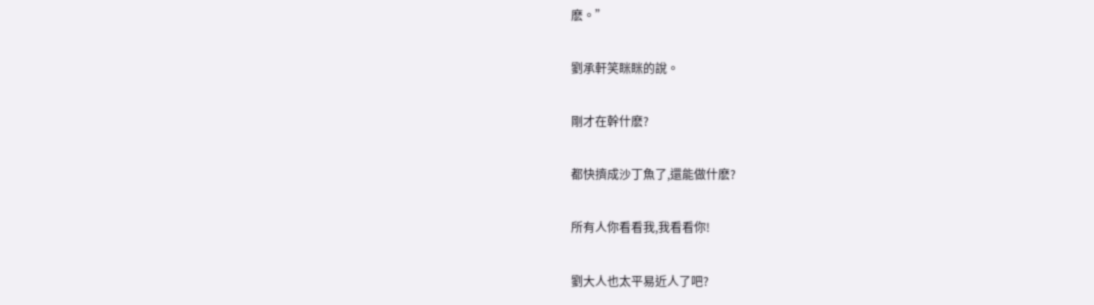麽。”

劉承軒笑眯眯的說。

剛才在幹什麽?

都快擠成沙丁魚了,還能做什麽?

所有人你看看我,我看看你!

劉大人也太平易近人了吧?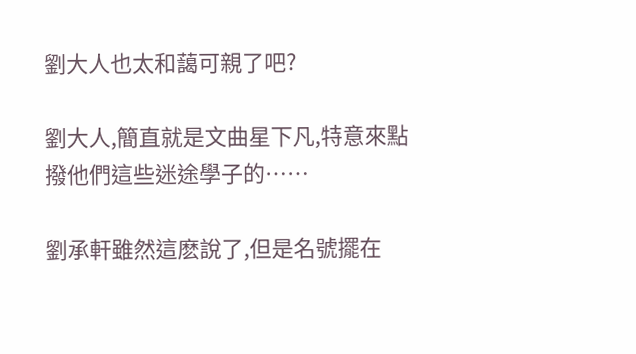劉大人也太和藹可親了吧?

劉大人,簡直就是文曲星下凡,特意來點撥他們這些迷途學子的……

劉承軒雖然這麽說了,但是名號擺在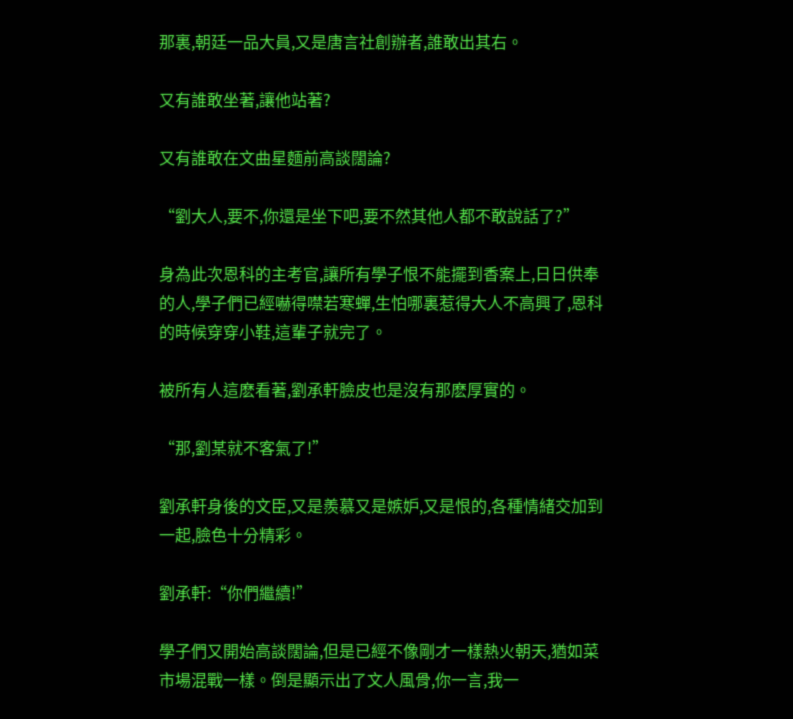那裏,朝廷一品大員,又是唐言社創辦者,誰敢出其右。

又有誰敢坐著,讓他站著?

又有誰敢在文曲星麵前高談闊論?

“劉大人,要不,你還是坐下吧,要不然其他人都不敢說話了?”

身為此次恩科的主考官,讓所有學子恨不能擺到香案上,日日供奉的人,學子們已經嚇得噤若寒蟬,生怕哪裏惹得大人不高興了,恩科的時候穿穿小鞋,這輩子就完了。

被所有人這麽看著,劉承軒臉皮也是沒有那麽厚實的。

“那,劉某就不客氣了!”

劉承軒身後的文臣,又是羨慕又是嫉妒,又是恨的,各種情緒交加到一起,臉色十分精彩。

劉承軒:“你們繼續!”

學子們又開始高談闊論,但是已經不像剛才一樣熱火朝天,猶如菜市場混戰一樣。倒是顯示出了文人風骨,你一言,我一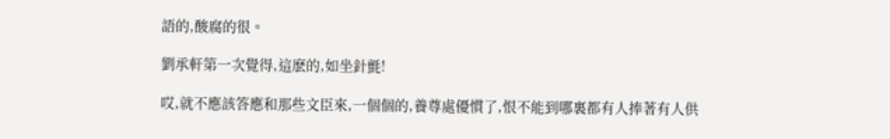語的,酸腐的很。

劉承軒第一次覺得,這麽的,如坐針氈!

哎,就不應該答應和那些文臣來,一個個的,養尊處優慣了,恨不能到哪裏都有人捧著有人供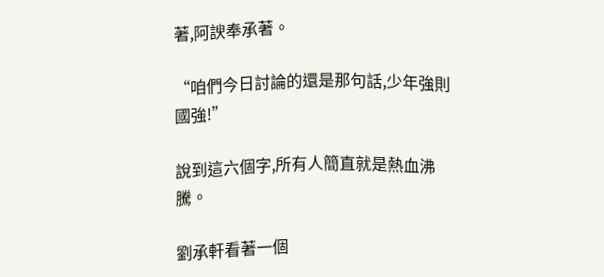著,阿諛奉承著。

“咱們今日討論的還是那句話,少年強則國強!”

說到這六個字,所有人簡直就是熱血沸騰。

劉承軒看著一個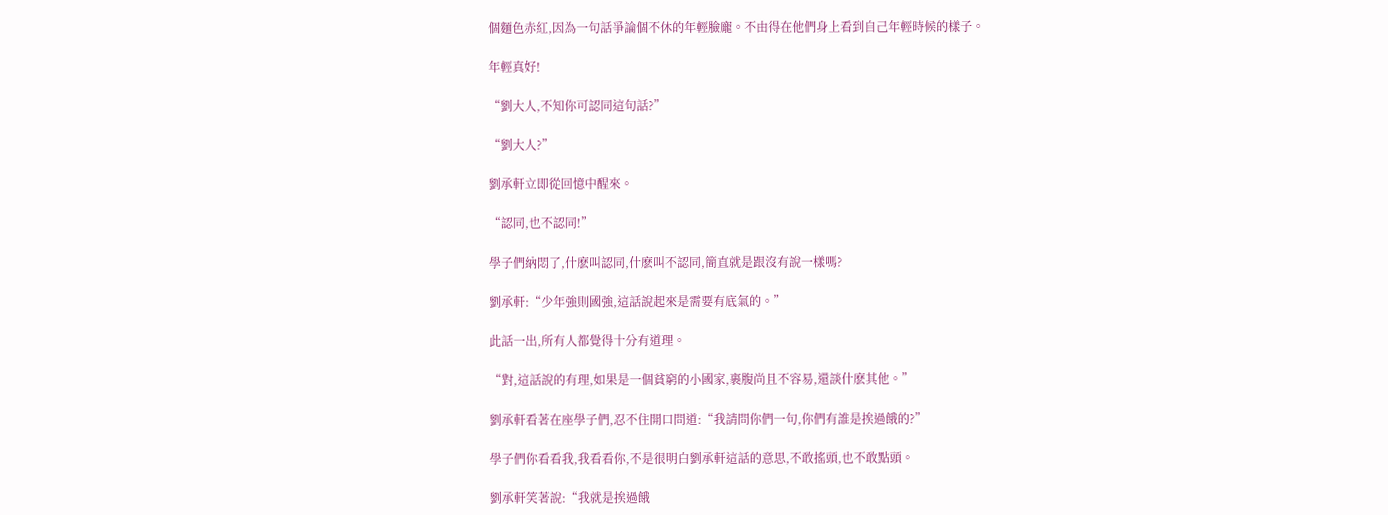個麵色赤紅,因為一句話爭論個不休的年輕臉龐。不由得在他們身上看到自己年輕時候的樣子。

年輕真好!

“劉大人,不知你可認同這句話?”

“劉大人?”

劉承軒立即從回憶中醒來。

“認同,也不認同!”

學子們納悶了,什麽叫認同,什麽叫不認同,簡直就是跟沒有說一樣嗎?

劉承軒:“少年強則國強,這話說起來是需要有底氣的。”

此話一出,所有人都覺得十分有道理。

“對,這話說的有理,如果是一個貧窮的小國家,裹腹尚且不容易,還談什麽其他。”

劉承軒看著在座學子們,忍不住開口問道:“我請問你們一句,你們有誰是挨過餓的?”

學子們你看看我,我看看你,不是很明白劉承軒這話的意思,不敢搖頭,也不敢點頭。

劉承軒笑著說:“我就是挨過餓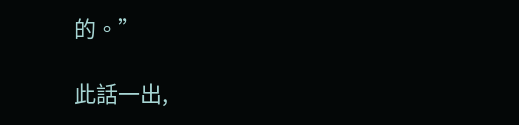的。”

此話一出,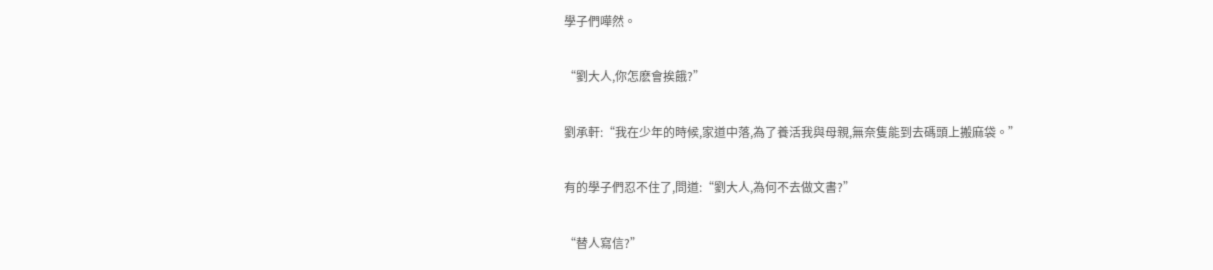學子們嘩然。

“劉大人,你怎麽會挨餓?”

劉承軒:“我在少年的時候,家道中落,為了養活我與母親,無奈隻能到去碼頭上搬麻袋。”

有的學子們忍不住了,問道:“劉大人,為何不去做文書?”

“替人寫信?”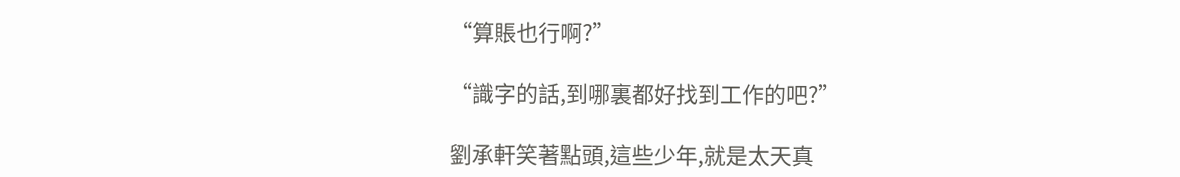“算賬也行啊?”

“識字的話,到哪裏都好找到工作的吧?”

劉承軒笑著點頭,這些少年,就是太天真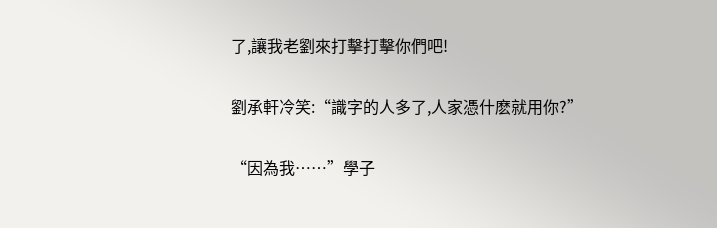了,讓我老劉來打擊打擊你們吧!

劉承軒冷笑:“識字的人多了,人家憑什麽就用你?”

“因為我……”學子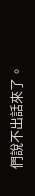們說不出話來了。